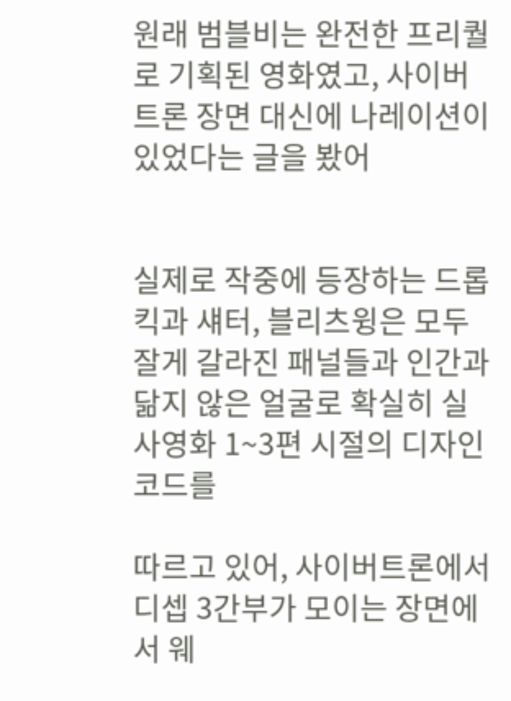원래 범블비는 완전한 프리퀄로 기획된 영화였고, 사이버트론 장면 대신에 나레이션이 있었다는 글을 봤어


실제로 작중에 등장하는 드롭킥과 섀터, 블리츠윙은 모두 잘게 갈라진 패널들과 인간과 닮지 않은 얼굴로 확실히 실사영화 1~3편 시절의 디자인 코드를

따르고 있어, 사이버트론에서 디셉 3간부가 모이는 장면에서 웨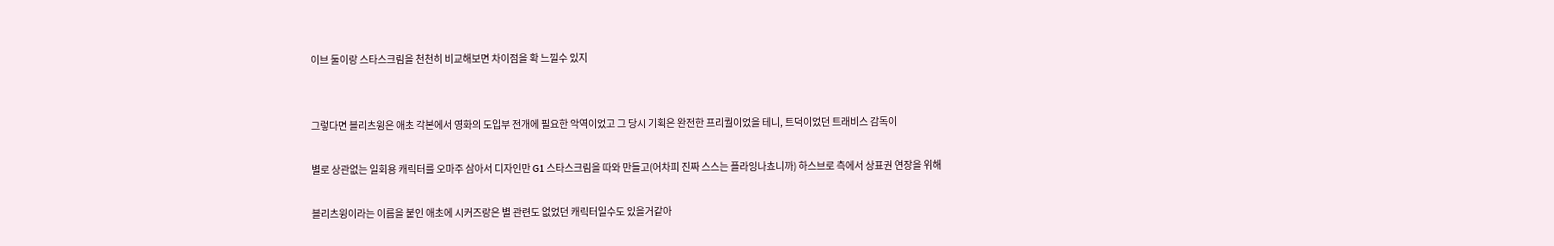이브 둘이랑 스타스크림을 천천히 비교해보면 차이점을 확 느낄수 있지


그렇다면 블리츠윙은 애초 각본에서 영화의 도입부 전개에 필요한 악역이었고 그 당시 기획은 완전한 프리퀄이었을 테니, 트덕이었던 트래비스 감독이

별로 상관없는 일회용 캐릭터를 오마주 삼아서 디자인만 G1 스타스크림을 따와 만들고(어차피 진짜 스스는 플라잉나쵸니까) 하스브로 측에서 상표권 연장을 위해

블리츠윙이라는 이름을 붙인 애초에 시커즈랑은 별 관련도 없었던 캐릭터일수도 있을거같아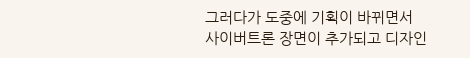그러다가 도중에 기획이 바뀌면서 사이버트론 장면이 추가되고 디자인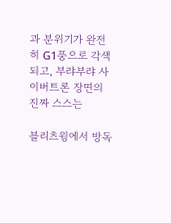과 분위기가 완전히 G1풍으로 각색되고, 부랴부랴 사이버트론 장면의 진짜 스스는

블리츠윙에서 방독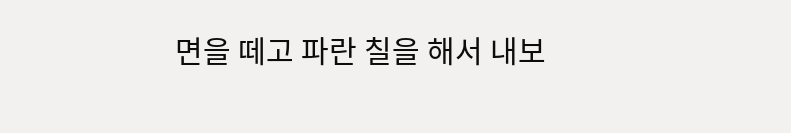면을 떼고 파란 칠을 해서 내보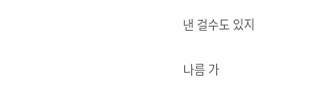낸 걸수도 있지


나름 가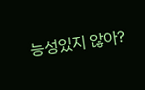능성있지 않아?